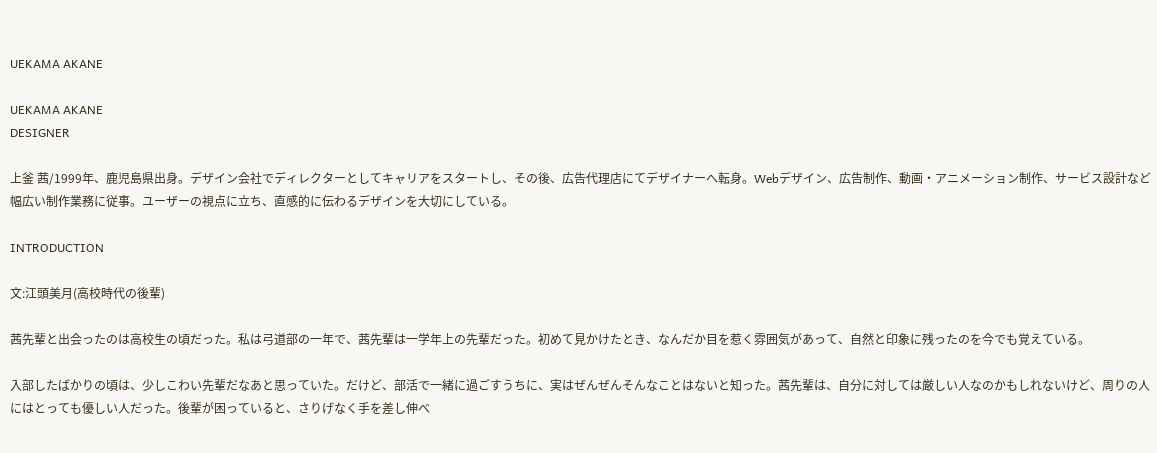UEKAMA AKANE

UEKAMA AKANE
DESIGNER

上釜 茜/1999年、鹿児島県出身。デザイン会社でディレクターとしてキャリアをスタートし、その後、広告代理店にてデザイナーへ転身。Webデザイン、広告制作、動画・アニメーション制作、サービス設計など幅広い制作業務に従事。ユーザーの視点に立ち、直感的に伝わるデザインを大切にしている。

INTRODUCTION

文:江頭美月(高校時代の後輩)

茜先輩と出会ったのは高校生の頃だった。私は弓道部の一年で、茜先輩は一学年上の先輩だった。初めて見かけたとき、なんだか目を惹く雰囲気があって、自然と印象に残ったのを今でも覚えている。

入部したばかりの頃は、少しこわい先輩だなあと思っていた。だけど、部活で一緒に過ごすうちに、実はぜんぜんそんなことはないと知った。茜先輩は、自分に対しては厳しい人なのかもしれないけど、周りの人にはとっても優しい人だった。後輩が困っていると、さりげなく手を差し伸べ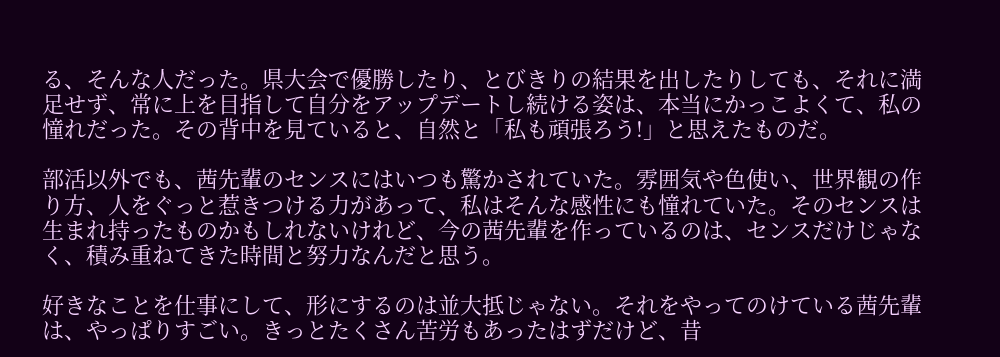る、そんな人だった。県大会で優勝したり、とびきりの結果を出したりしても、それに満足せず、常に上を目指して自分をアップデートし続ける姿は、本当にかっこよくて、私の憧れだった。その背中を見ていると、自然と「私も頑張ろう!」と思えたものだ。

部活以外でも、茜先輩のセンスにはいつも驚かされていた。雰囲気や色使い、世界観の作り方、人をぐっと惹きつける力があって、私はそんな感性にも憧れていた。そのセンスは生まれ持ったものかもしれないけれど、今の茜先輩を作っているのは、センスだけじゃなく、積み重ねてきた時間と努力なんだと思う。

好きなことを仕事にして、形にするのは並大抵じゃない。それをやってのけている茜先輩は、やっぱりすごい。きっとたくさん苦労もあったはずだけど、昔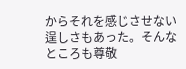からそれを感じさせない逞しさもあった。そんなところも尊敬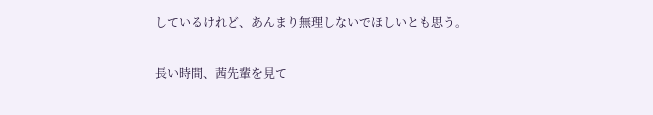しているけれど、あんまり無理しないでほしいとも思う。

長い時間、茜先輩を見て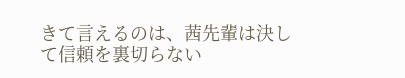きて言えるのは、茜先輩は決して信頼を裏切らない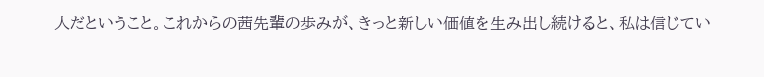人だということ。これからの茜先輩の歩みが、きっと新しい価値を生み出し続けると、私は信じてい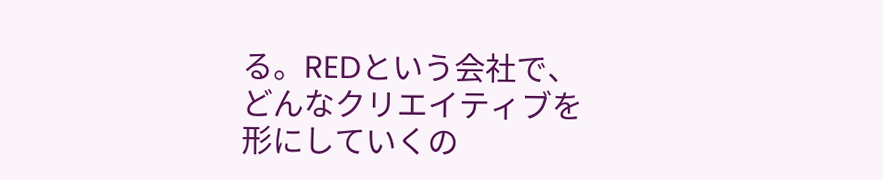る。REDという会社で、どんなクリエイティブを形にしていくの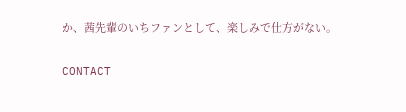か、茜先輩のいちファンとして、楽しみで仕方がない。

CONTACT